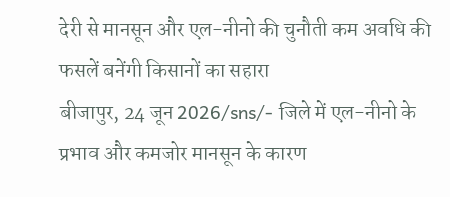देरी से मानसून और एल-नीनो की चुनौती कम अवधि की फसलें बनेंगी किसानों का सहारा
बीजापुर, 24 जून 2026/sns/- जिले में एल-नीनो के प्रभाव और कमजोर मानसून के कारण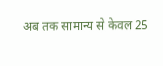अब तक सामान्य से केवल 25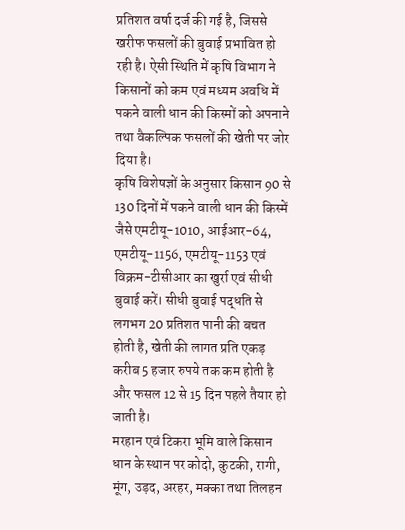प्रतिशत वर्षा दर्ज की गई है, जिससे खरीफ फसलों की बुवाई प्रभावित हो रही है। ऐसी स्थिति में कृषि विभाग ने किसानों को कम एवं मध्यम अवधि में पकने वाली धान की किस्मों को अपनाने तथा वैकल्पिक फसलों की खेती पर जोर दिया है।
कृषि विशेषज्ञों के अनुसार किसान 90 से 130 दिनों में पकने वाली धान की किस्में जैसे एमटीयू-1010, आईआर-64, एमटीयू-1156, एमटीयू-1153 एवं विक्रम-टीसीआर का खुर्रा एवं सीधी बुवाई करें। सीधी बुवाई पद्धति से लगभग 20 प्रतिशत पानी की बचत होती है, खेती की लागत प्रति एकड़ करीब 5 हजार रुपये तक कम होती है और फसल 12 से 15 दिन पहले तैयार हो जाती है।
मरहान एवं टिकरा भूमि वाले किसान धान के स्थान पर कोदो, कुटकी, रागी, मूंग, उड़द, अरहर, मक्का तथा तिलहन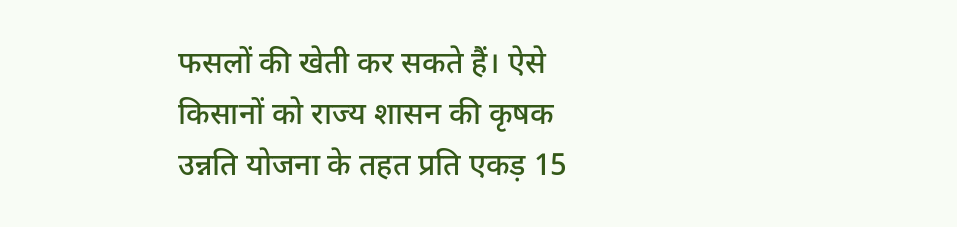फसलों की खेती कर सकते हैं। ऐसे किसानों को राज्य शासन की कृषक उन्नति योजना के तहत प्रति एकड़ 15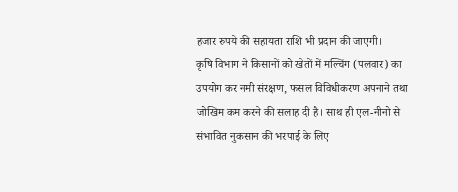हजार रुपये की सहायता राशि भी प्रदान की जाएगी।
कृषि विभाग ने किसानों को खेतों में मल्चिंग (पलवार) का उपयोग कर नमी संरक्षण, फसल विविधीकरण अपनाने तथा जोखिम कम करने की सलाह दी है। साथ ही एल-नीनो से संभावित नुकसान की भरपाई के लिए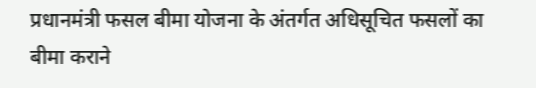प्रधानमंत्री फसल बीमा योजना के अंतर्गत अधिसूचित फसलों का बीमा कराने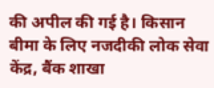की अपील की गई है। किसान बीमा के लिए नजदीकी लोक सेवा केंद्र, बैंक शाखा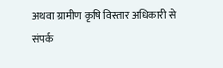अथवा ग्रामीण कृषि विस्तार अधिकारी से संपर्क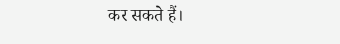कर सकते हैं।